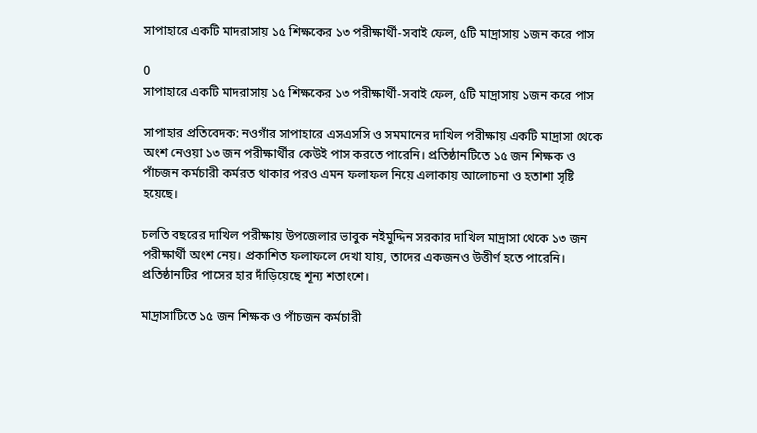সাপাহারে একটি মাদরাসায় ১৫ শিক্ষকের ১৩ পরীক্ষার্থী-সবাই ফেল, ৫টি মাদ্রাসায় ১জন করে পাস

0
সাপাহারে একটি মাদরাসায় ১৫ শিক্ষকের ১৩ পরীক্ষার্থী-সবাই ফেল, ৫টি মাদ্রাসায় ১জন করে পাস

সাপাহার প্রতিবেদক: নওগাঁর সাপাহারে এসএসসি ও সমমানের দাখিল পরীক্ষায় একটি মাদ্রাসা থেকে অংশ নেওয়া ১৩ জন পরীক্ষার্থীর কেউই পাস করতে পারেনি। প্রতিষ্ঠানটিতে ১৫ জন শিক্ষক ও পাঁচজন কর্মচারী কর্মরত থাকার পরও এমন ফলাফল নিয়ে এলাকায় আলোচনা ও হতাশা সৃষ্টি হয়েছে।

চলতি বছরের দাখিল পরীক্ষায় উপজেলার ভাবুক নইমুদ্দিন সরকার দাখিল মাদ্রাসা থেকে ১৩ জন পরীক্ষার্থী অংশ নেয়। প্রকাশিত ফলাফলে দেখা যায়, তাদের একজনও উত্তীর্ণ হতে পারেনি। প্রতিষ্ঠানটির পাসের হার দাঁড়িয়েছে শূন্য শতাংশে।

মাদ্রাসাটিতে ১৫ জন শিক্ষক ও পাঁচজন কর্মচারী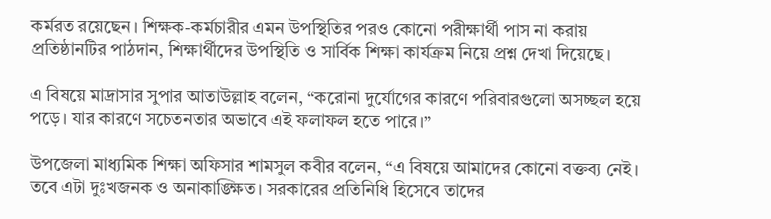কর্মরত রয়েছেন। শিক্ষক-কর্মচারীর এমন উপস্থিতির পরও কোনো পরীক্ষার্থী পাস না করায় প্রতিষ্ঠানটির পাঠদান, শিক্ষার্থীদের উপস্থিতি ও সার্বিক শিক্ষা কার্যক্রম নিয়ে প্রশ্ন দেখা দিয়েছে।

এ বিষয়ে মাদ্রাসার সুপার আতাউল্লাহ বলেন, “করোনা দুর্যোগের কারণে পরিবারগুলো অসচ্ছল হয়ে পড়ে। যার কারণে সচেতনতার অভাবে এই ফলাফল হতে পারে।”

উপজেলা মাধ্যমিক শিক্ষা অফিসার শামসুল কবীর বলেন, “এ বিষয়ে আমাদের কোনো বক্তব্য নেই। তবে এটা দুঃখজনক ও অনাকাঙ্ক্ষিত। সরকারের প্রতিনিধি হিসেবে তাদের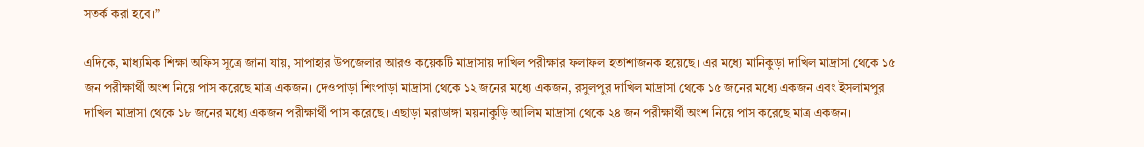সতর্ক করা হবে।”

এদিকে, মাধ্যমিক শিক্ষা অফিস সূত্রে জানা যায়, সাপাহার উপজেলার আরও কয়েকটি মাদ্রাসায় দাখিল পরীক্ষার ফলাফল হতাশাজনক হয়েছে। এর মধ্যে মানিকুড়া দাখিল মাদ্রাসা থেকে ১৫ জন পরীক্ষার্থী অংশ নিয়ে পাস করেছে মাত্র একজন। দেওপাড়া শিংপাড়া মাদ্রাসা থেকে ১২ জনের মধ্যে একজন, রসুলপুর দাখিল মাদ্রাসা থেকে ১৫ জনের মধ্যে একজন এবং ইসলামপুর দাখিল মাদ্রাসা থেকে ১৮ জনের মধ্যে একজন পরীক্ষার্থী পাস করেছে। এছাড়া মরাডাঙ্গা ময়নাকুড়ি আলিম মাদ্রাসা থেকে ২৪ জন পরীক্ষার্থী অংশ নিয়ে পাস করেছে মাত্র একজন।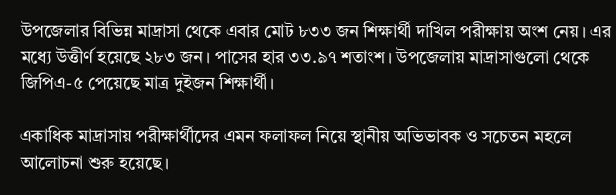উপজেলার বিভিন্ন মাদ্রাসা থেকে এবার মোট ৮৩৩ জন শিক্ষার্থী দাখিল পরীক্ষায় অংশ নেয়। এর মধ্যে উত্তীর্ণ হয়েছে ২৮৩ জন। পাসের হার ৩৩.৯৭ শতাংশ। উপজেলায় মাদ্রাসাগুলো থেকে জিপিএ-৫ পেয়েছে মাত্র দুইজন শিক্ষার্থী।

একাধিক মাদ্রাসায় পরীক্ষার্থীদের এমন ফলাফল নিয়ে স্থানীয় অভিভাবক ও সচেতন মহলে আলোচনা শুরু হয়েছে।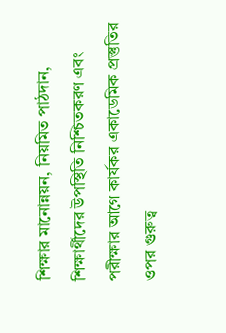শিক্ষার মানোন্নয়ন, নিয়মিত পাঠদান, শিক্ষার্থীদের উপস্থিতি নিশ্চিতকরণ এবং পরীক্ষার আগে কার্যকর একাডেমিক প্রস্তুতির ওপর গুরুত্ব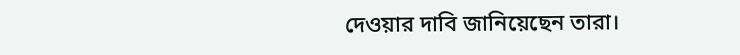দেওয়ার দাবি জানিয়েছেন তারা।